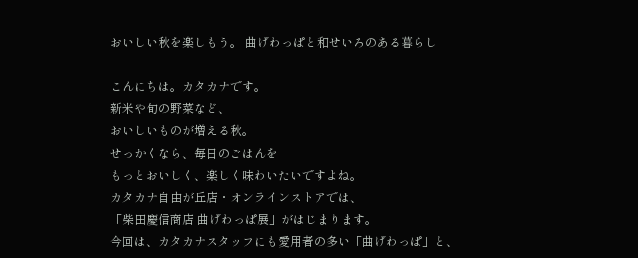おいしい秋を楽しもう。 曲げわっぱと和せいろのある暮らし

こんにちは。カタカナです。
新米や旬の野菜など、
おいしいものが増える秋。
せっかくなら、毎日のごはんを
もっとおいしく、楽しく味わいたいですよね。
カタカナ自由が丘店・オンラインストアでは、
「柴田慶信商店 曲げわっぱ展」がはじまります。
今回は、カタカナスタッフにも愛用者の多い「曲げわっぱ」と、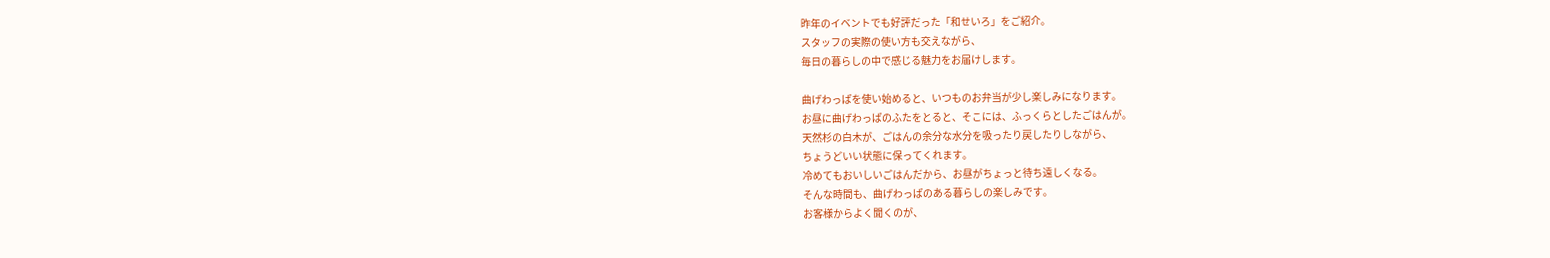昨年のイベントでも好評だった「和せいろ」をご紹介。
スタッフの実際の使い方も交えながら、
毎日の暮らしの中で感じる魅力をお届けします。

曲げわっぱを使い始めると、いつものお弁当が少し楽しみになります。
お昼に曲げわっぱのふたをとると、そこには、ふっくらとしたごはんが。
天然杉の白木が、ごはんの余分な水分を吸ったり戻したりしながら、
ちょうどいい状態に保ってくれます。
冷めてもおいしいごはんだから、お昼がちょっと待ち遠しくなる。
そんな時間も、曲げわっぱのある暮らしの楽しみです。
お客様からよく聞くのが、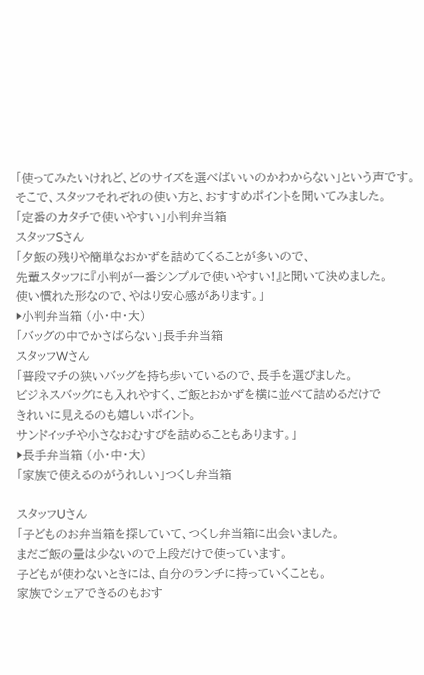「使ってみたいけれど、どのサイズを選べばいいのかわからない」という声です。
そこで、スタッフそれぞれの使い方と、おすすめポイントを聞いてみました。
「定番のカタチで使いやすい」小判弁当箱
スタッフSさん
「夕飯の残りや簡単なおかずを詰めてくることが多いので、
先輩スタッフに『小判が一番シンプルで使いやすい!』と聞いて決めました。
使い慣れた形なので、やはり安心感があります。」
▶小判弁当箱 (小・中・大)
「バッグの中でかさばらない」長手弁当箱
スタッフWさん
「普段マチの狭いバッグを持ち歩いているので、長手を選びました。
ビジネスバッグにも入れやすく、ご飯とおかずを横に並べて詰めるだけで
きれいに見えるのも嬉しいポイント。
サンドイッチや小さなおむすびを詰めることもあります。」
▶長手弁当箱 (小・中・大)
「家族で使えるのがうれしい」つくし弁当箱

スタッフUさん
「子どものお弁当箱を探していて、つくし弁当箱に出会いました。
まだご飯の量は少ないので上段だけで使っています。
子どもが使わないときには、自分のランチに持っていくことも。
家族でシェアできるのもおす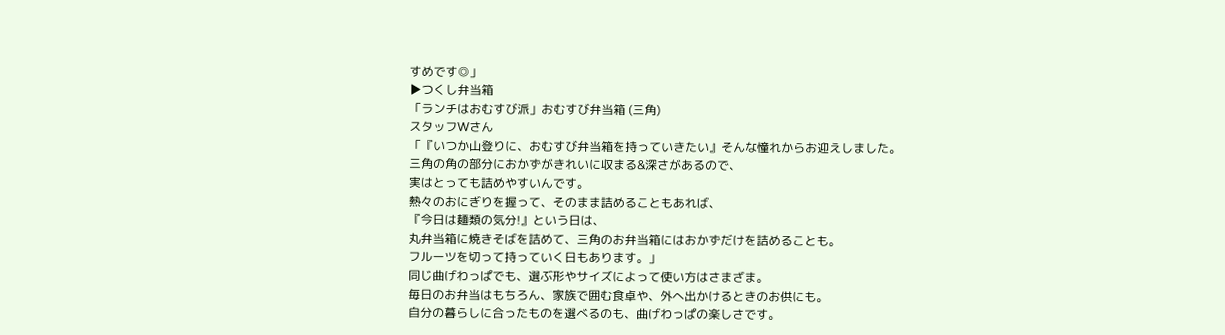すめです◎」
▶つくし弁当箱
「ランチはおむすび派」おむすび弁当箱 (三角)
スタッフWさん
「『いつか山登りに、おむすび弁当箱を持っていきたい』そんな憧れからお迎えしました。
三角の角の部分におかずがきれいに収まる&深さがあるので、
実はとっても詰めやすいんです。
熱々のおにぎりを握って、そのまま詰めることもあれば、
『今日は麺類の気分!』という日は、
丸弁当箱に焼きそばを詰めて、三角のお弁当箱にはおかずだけを詰めることも。
フルーツを切って持っていく日もあります。」
同じ曲げわっぱでも、選ぶ形やサイズによって使い方はさまざま。
毎日のお弁当はもちろん、家族で囲む食卓や、外へ出かけるときのお供にも。
自分の暮らしに合ったものを選べるのも、曲げわっぱの楽しさです。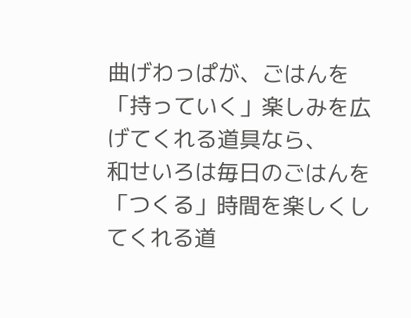曲げわっぱが、ごはんを「持っていく」楽しみを広げてくれる道具なら、
和せいろは毎日のごはんを「つくる」時間を楽しくしてくれる道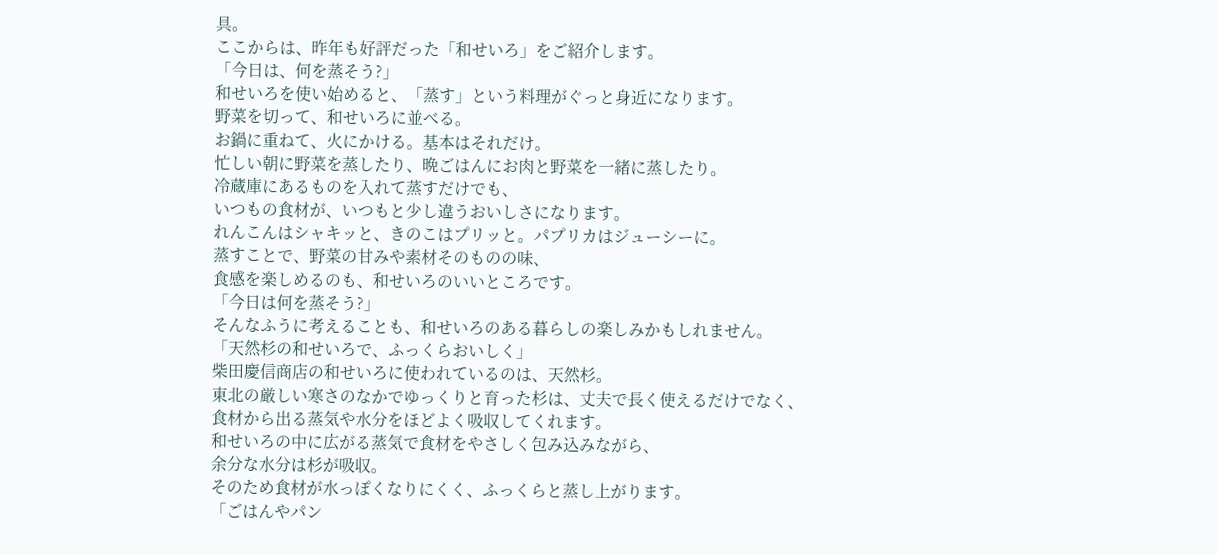具。
ここからは、昨年も好評だった「和せいろ」をご紹介します。
「今日は、何を蒸そう?」
和せいろを使い始めると、「蒸す」という料理がぐっと身近になります。
野菜を切って、和せいろに並べる。
お鍋に重ねて、火にかける。基本はそれだけ。
忙しい朝に野菜を蒸したり、晩ごはんにお肉と野菜を一緒に蒸したり。
冷蔵庫にあるものを入れて蒸すだけでも、
いつもの食材が、いつもと少し違うおいしさになります。
れんこんはシャキッと、きのこはプリッと。パプリカはジューシーに。
蒸すことで、野菜の甘みや素材そのものの味、
食感を楽しめるのも、和せいろのいいところです。
「今日は何を蒸そう?」
そんなふうに考えることも、和せいろのある暮らしの楽しみかもしれません。
「天然杉の和せいろで、ふっくらおいしく」
柴田慶信商店の和せいろに使われているのは、天然杉。
東北の厳しい寒さのなかでゆっくりと育った杉は、丈夫で長く使えるだけでなく、
食材から出る蒸気や水分をほどよく吸収してくれます。
和せいろの中に広がる蒸気で食材をやさしく包み込みながら、
余分な水分は杉が吸収。
そのため食材が水っぽくなりにくく、ふっくらと蒸し上がります。
「ごはんやパン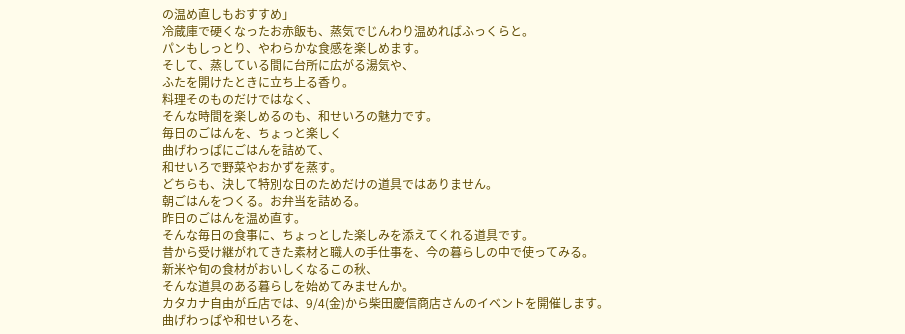の温め直しもおすすめ」
冷蔵庫で硬くなったお赤飯も、蒸気でじんわり温めればふっくらと。
パンもしっとり、やわらかな食感を楽しめます。
そして、蒸している間に台所に広がる湯気や、
ふたを開けたときに立ち上る香り。
料理そのものだけではなく、
そんな時間を楽しめるのも、和せいろの魅力です。
毎日のごはんを、ちょっと楽しく
曲げわっぱにごはんを詰めて、
和せいろで野菜やおかずを蒸す。
どちらも、決して特別な日のためだけの道具ではありません。
朝ごはんをつくる。お弁当を詰める。
昨日のごはんを温め直す。
そんな毎日の食事に、ちょっとした楽しみを添えてくれる道具です。
昔から受け継がれてきた素材と職人の手仕事を、今の暮らしの中で使ってみる。
新米や旬の食材がおいしくなるこの秋、
そんな道具のある暮らしを始めてみませんか。
カタカナ自由が丘店では、9/4(金)から柴田慶信商店さんのイベントを開催します。
曲げわっぱや和せいろを、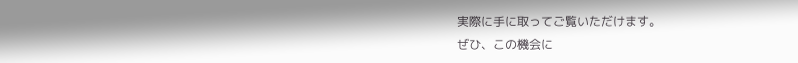実際に手に取ってご覧いただけます。
ぜひ、この機会に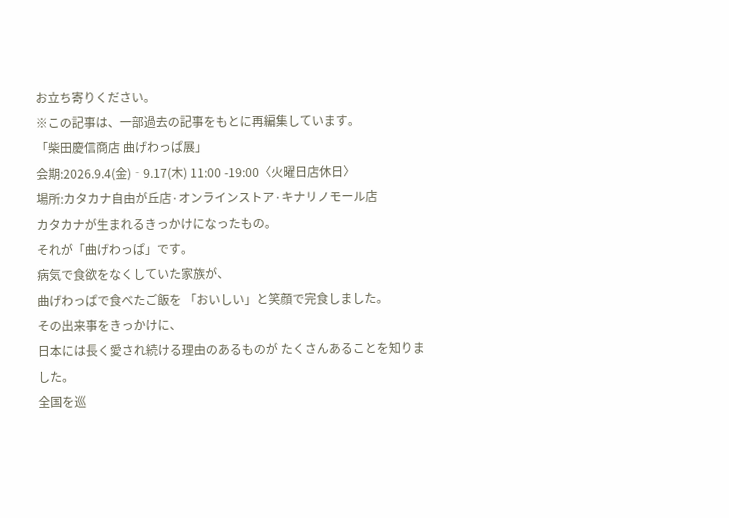お立ち寄りください。
※この記事は、一部過去の記事をもとに再編集しています。
「柴田慶信商店 曲げわっぱ展」
会期:2026.9.4(金)‐9.17(木) 11:00 -19:00〈火曜日店休日〉
場所:カタカナ自由が丘店·オンラインストア·キナリノモール店
カタカナが生まれるきっかけになったもの。
それが「曲げわっぱ」です。
病気で食欲をなくしていた家族が、
曲げわっぱで食べたご飯を 「おいしい」と笑顔で完食しました。
その出来事をきっかけに、
日本には長く愛され続ける理由のあるものが たくさんあることを知りました。
全国を巡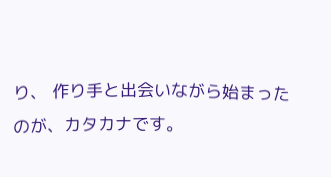り、 作り手と出会いながら始まったのが、カタカナです。